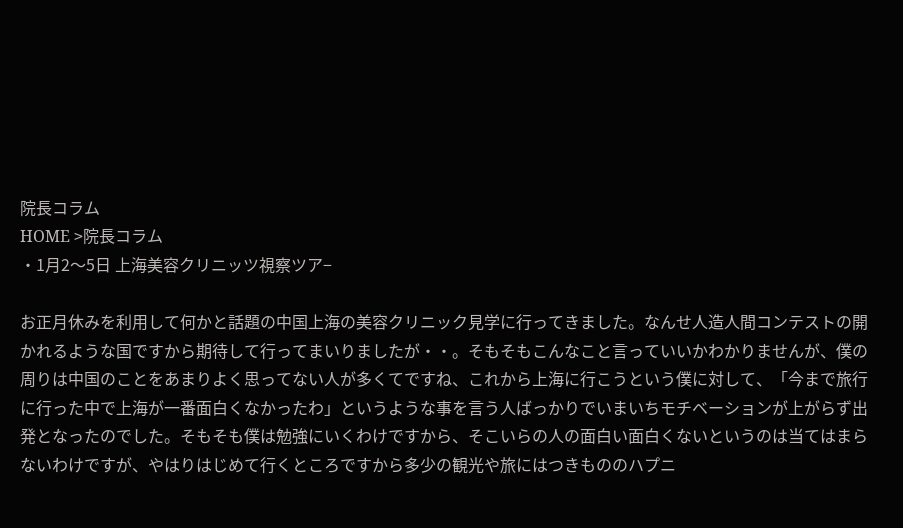院長コラム
HOME >院長コラム
・1月2〜5日 上海美容クリニッツ視察ツア−

お正月休みを利用して何かと話題の中国上海の美容クリニック見学に行ってきました。なんせ人造人間コンテストの開かれるような国ですから期待して行ってまいりましたが・・。そもそもこんなこと言っていいかわかりませんが、僕の周りは中国のことをあまりよく思ってない人が多くてですね、これから上海に行こうという僕に対して、「今まで旅行に行った中で上海が一番面白くなかったわ」というような事を言う人ばっかりでいまいちモチベーションが上がらず出発となったのでした。そもそも僕は勉強にいくわけですから、そこいらの人の面白い面白くないというのは当てはまらないわけですが、やはりはじめて行くところですから多少の観光や旅にはつきもののハプニ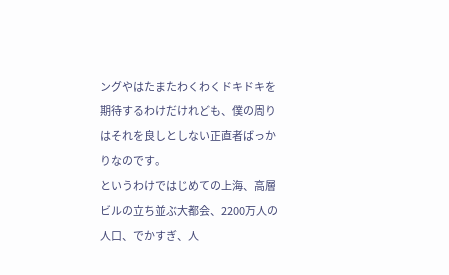ングやはたまたわくわくドキドキを期待するわけだけれども、僕の周りはそれを良しとしない正直者ばっかりなのです。
というわけではじめての上海、高層ビルの立ち並ぶ大都会、2200万人の人口、でかすぎ、人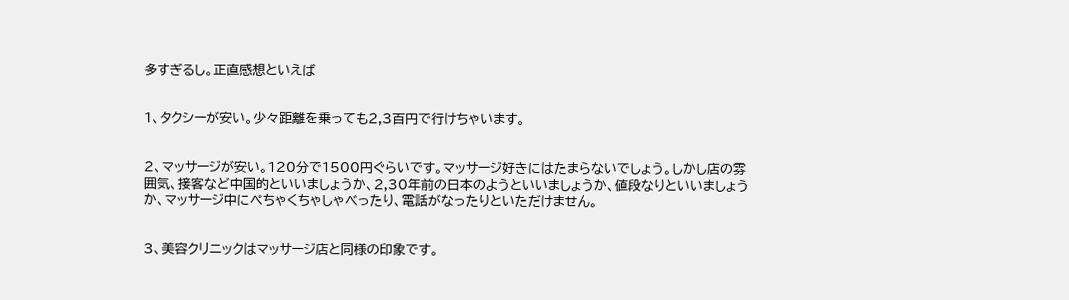多すぎるし。正直感想といえば


1、タクシーが安い。少々距離を乗っても2,3百円で行けちゃいます。


2、マッサージが安い。120分で1500円ぐらいです。マッサージ好きにはたまらないでしょう。しかし店の雰囲気、接客など中国的といいましょうか、2,30年前の日本のようといいましょうか、値段なりといいましょうか、マッサージ中にぺちゃくちゃしゃべったり、電話がなったりといただけません。


3、美容クリニックはマッサージ店と同様の印象です。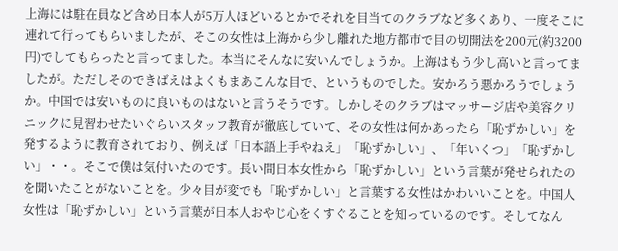上海には駐在員など含め日本人が5万人ほどいるとかでそれを目当てのクラブなど多くあり、一度そこに連れて行ってもらいましたが、そこの女性は上海から少し離れた地方都市で目の切開法を200元(約3200円)でしてもらったと言ってました。本当にそんなに安いんでしょうか。上海はもう少し高いと言ってましたが。ただしそのできばえはよくもまあこんな目で、というものでした。安かろう悪かろうでしょうか。中国では安いものに良いものはないと言うそうです。しかしそのクラブはマッサージ店や美容クリニックに見習わせたいぐらいスタッフ教育が徹底していて、その女性は何かあったら「恥ずかしい」を発するように教育されており、例えば「日本語上手やねえ」「恥ずかしい」、「年いくつ」「恥ずかしい」・・。そこで僕は気付いたのです。長い間日本女性から「恥ずかしい」という言葉が発せられたのを聞いたことがないことを。少々目が変でも「恥ずかしい」と言葉する女性はかわいいことを。中国人女性は「恥ずかしい」という言葉が日本人おやじ心をくすぐることを知っているのです。そしてなん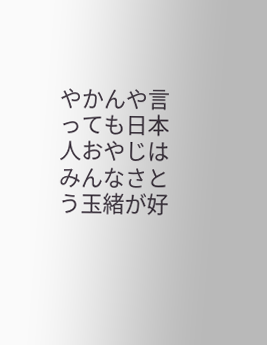やかんや言っても日本人おやじはみんなさとう玉緒が好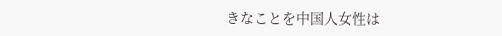きなことを中国人女性は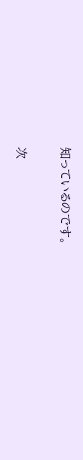知っているのです。

次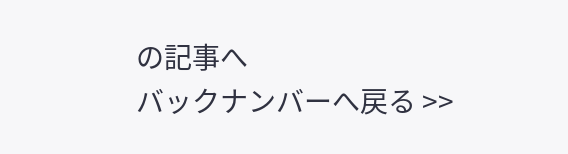の記事へ
バックナンバーへ戻る >>